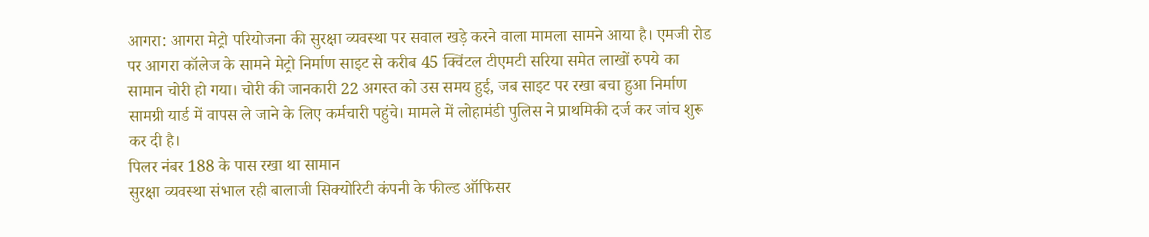आगरा: आगरा मेट्रो परियोजना की सुरक्षा व्यवस्था पर सवाल खड़े करने वाला मामला सामने आया है। एमजी रोड पर आगरा कॉलेज के सामने मेट्रो निर्माण साइट से करीब 45 क्विंटल टीएमटी सरिया समेत लाखों रुपये का सामान चोरी हो गया। चोरी की जानकारी 22 अगस्त को उस समय हुई, जब साइट पर रखा बचा हुआ निर्माण सामग्री यार्ड में वापस ले जाने के लिए कर्मचारी पहुंचे। मामले में लोहामंडी पुलिस ने प्राथमिकी दर्ज कर जांच शुरू कर दी है।
पिलर नंबर 188 के पास रखा था सामान
सुरक्षा व्यवस्था संभाल रही बालाजी सिक्योरिटी कंपनी के फील्ड ऑफिसर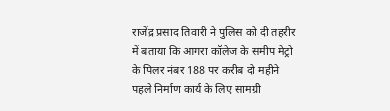राजेंद्र प्रसाद तिवारी ने पुलिस को दी तहरीर में बताया कि आगरा कॉलेज के समीप मेट्रो के पिलर नंबर 188 पर करीब दो महीने पहले निर्माण कार्य के लिए सामग्री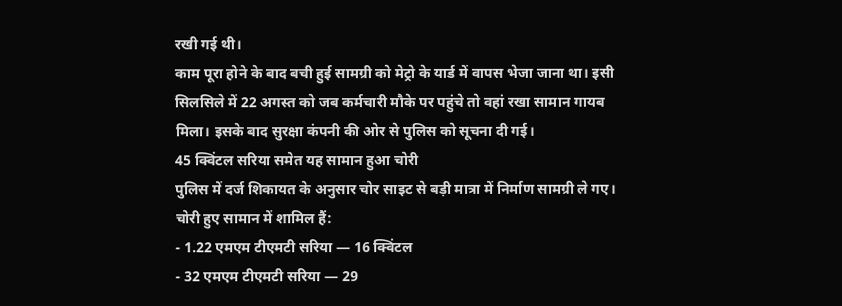रखी गई थी।
काम पूरा होने के बाद बची हुई सामग्री को मेट्रो के यार्ड में वापस भेजा जाना था। इसी सिलसिले में 22 अगस्त को जब कर्मचारी मौके पर पहुंचे तो वहां रखा सामान गायब मिला। इसके बाद सुरक्षा कंपनी की ओर से पुलिस को सूचना दी गई।
45 क्विंटल सरिया समेत यह सामान हुआ चोरी
पुलिस में दर्ज शिकायत के अनुसार चोर साइट से बड़ी मात्रा में निर्माण सामग्री ले गए। चोरी हुए सामान में शामिल हैं:
- 1.22 एमएम टीएमटी सरिया — 16 क्विंटल
- 32 एमएम टीएमटी सरिया — 29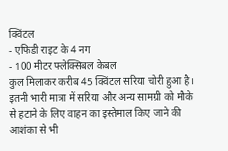क्विंटल
- एफिडी राइट के 4 नग
- 100 मीटर फ्लेक्सिबल केबल
कुल मिलाकर करीब 45 क्विंटल सरिया चोरी हुआ है। इतनी भारी मात्रा में सरिया और अन्य सामग्री को मौके से हटाने के लिए वाहन का इस्तेमाल किए जाने की आशंका से भी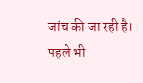जांच की जा रही है।
पहले भी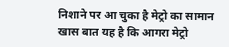निशाने पर आ चुका है मेट्रो का सामान
खास बात यह है कि आगरा मेट्रो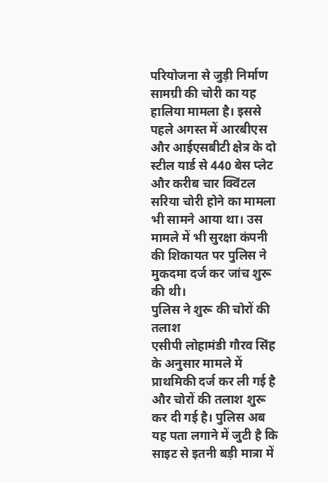परियोजना से जुड़ी निर्माण सामग्री की चोरी का यह हालिया मामला है। इससे पहले अगस्त में आरबीएस और आईएसबीटी क्षेत्र के दो स्टील यार्ड से 440 बेस प्लेट और करीब चार क्विंटल सरिया चोरी होने का मामला भी सामने आया था। उस मामले में भी सुरक्षा कंपनी की शिकायत पर पुलिस ने मुकदमा दर्ज कर जांच शुरू की थी।
पुलिस ने शुरू की चोरों की तलाश
एसीपी लोहामंडी गौरव सिंह के अनुसार मामले में प्राथमिकी दर्ज कर ली गई है और चोरों की तलाश शुरू कर दी गई है। पुलिस अब यह पता लगाने में जुटी है कि साइट से इतनी बड़ी मात्रा में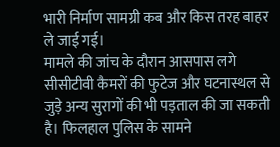भारी निर्माण सामग्री कब और किस तरह बाहर ले जाई गई।
मामले की जांच के दौरान आसपास लगे सीसीटीवी कैमरों की फुटेज और घटनास्थल से जुड़े अन्य सुरागों की भी पड़ताल की जा सकती है। फिलहाल पुलिस के सामने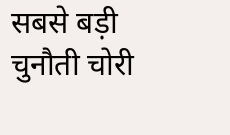सबसे बड़ी चुनौती चोरी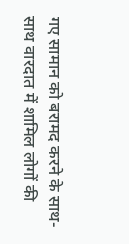गए सामान को बरामद करने के साथ-साथ वारदात में शामिल लोगों की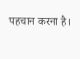पहचान करना है।